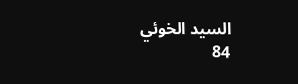السيد الخوئي
84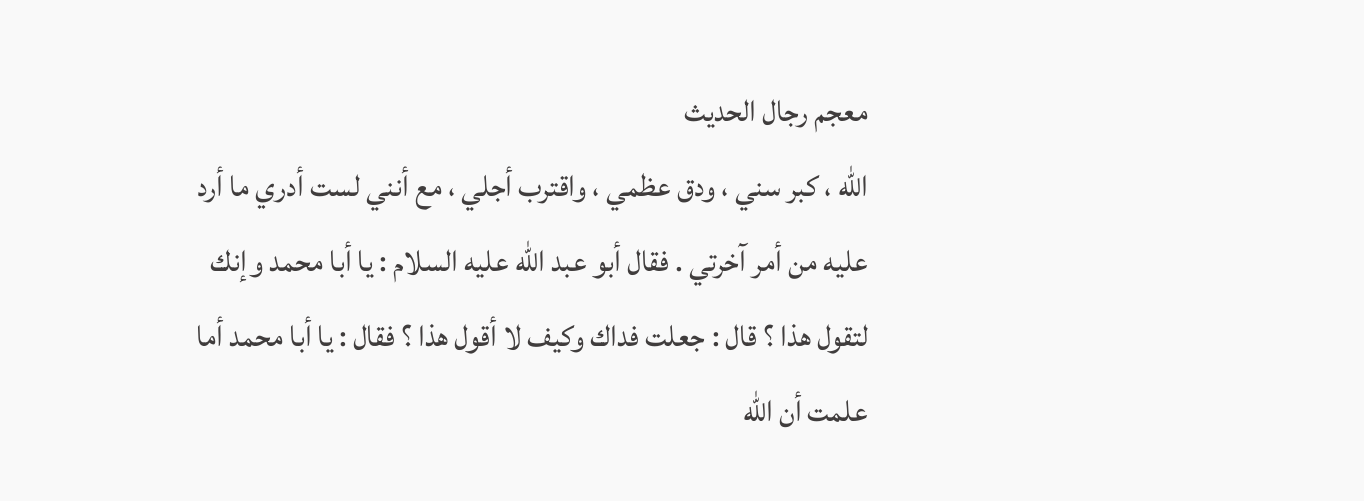معجم رجال الحديث
الله ، كبر سني ، ودق عظمي ، واقترب أجلي ، مع أنني لست أدري ما أرد عليه من أمر آخرتي . فقال أبو عبد الله عليه السلام : يا أبا محمد وإنك لتقول هذا ؟ قال : جعلت فداك وكيف لا أقول هذا ؟ فقال : يا أبا محمد أما علمت أن الله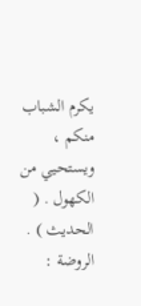يكرم الشباب منكم ، ويستحيي من الكهول . ( الحديث ) . الروضة :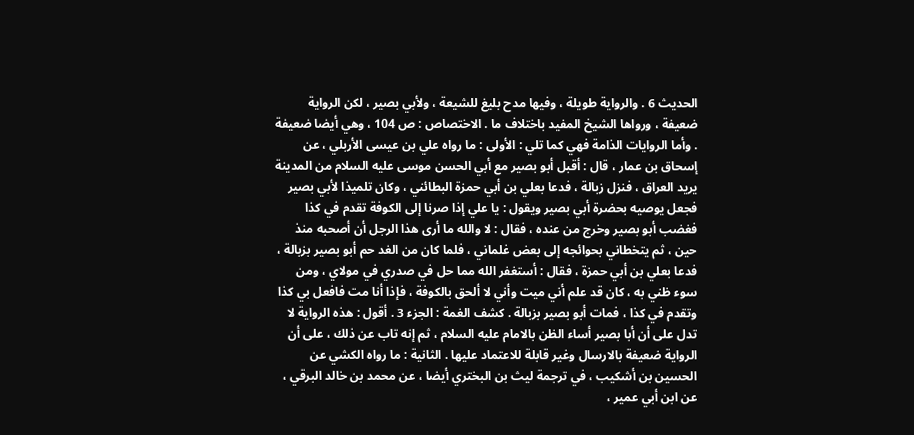الحديث 6 . والرواية طويلة ، وفيها مدح بليغ للشيعة ، ولأبي بصير ، لكن الرواية ضعيفة ، ورواها الشيخ المفيد باختلاف ما . الاختصاص : ص 104 ، وهي أيضا ضعيفة . وأما الروايات الذامة فهي كما تلي : الأولى : ما رواه علي بن عيسى الأربلي ، عن إسحاق بن عمار ، قال : أقبل أبو بصير مع أبي الحسن موسى عليه السلام من المدينة يريد العراق ، فنزل زبالة ، فدعا بعلي بن أبي حمزة البطائني ، وكان تلميذا لأبي بصير فجعل يوصيه بحضرة أبي بصير ويقول : يا علي إذا صرنا إلى الكوفة تقدم في كذا فغضب أبو بصير وخرج من عنده ، فقال : لا والله ما أرى هذا الرجل أن أصحبه منذ حين ، ثم يتخطاني بحوائجه إلى بعض غلماني ، فلما كان من الغد حم أبو بصير بزبالة ، فدعا بعلي بن أبي حمزة ، فقال : أستغفر الله مما حل في صدري في مولاي ، ومن سوء ظني به ، كان قد علم أني ميت وأني لا ألحق بالكوفة ، فإذا أنا مت فافعل بي كذا وتقدم في كذا ، فمات أبو بصير بزبالة . كشف الغمة : الجزء 3 . أقول : هذه الرواية لا تدل على أن أبا بصير أساء الظن بالامام عليه السلام ، ثم إنه تاب عن ذلك ، على أن الرواية ضعيفة بالارسال وغير قابلة للاعتماد عليها . الثانية : ما رواه الكشي عن الحسين بن أشكيب ، في ترجمة ليث بن البختري أيضا ، عن محمد بن خالد البرقي ، عن ابن أبي عمير ،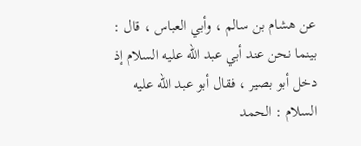عن هشام بن سالم ، وأبي العباس ، قال : بينما نحن عند أبي عبد الله عليه السلام إذ دخل أبو بصير ، فقال أبو عبد الله عليه السلام : الحمد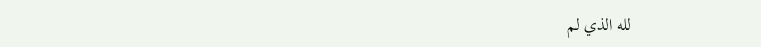لله الذي لم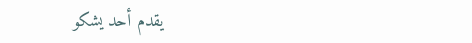يقدم أحد يشكو